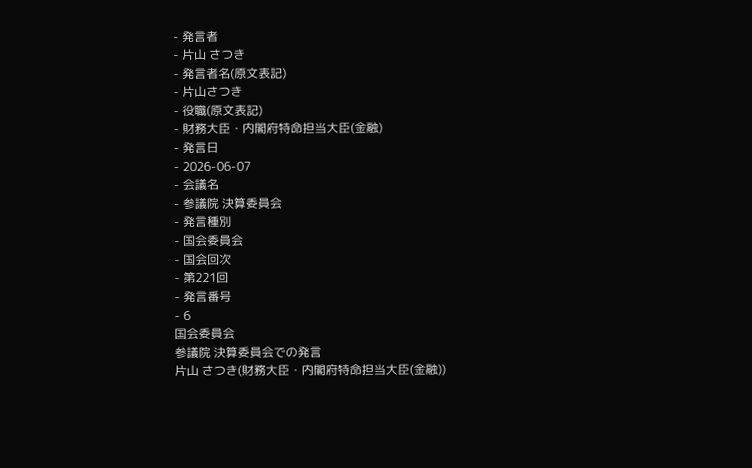- 発言者
- 片山 さつき
- 発言者名(原文表記)
- 片山さつき
- 役職(原文表記)
- 財務大臣・内閣府特命担当大臣(金融)
- 発言日
- 2026-06-07
- 会議名
- 参議院 決算委員会
- 発言種別
- 国会委員会
- 国会回次
- 第221回
- 発言番号
- 6
国会委員会
参議院 決算委員会での発言
片山 さつき(財務大臣・内閣府特命担当大臣(金融))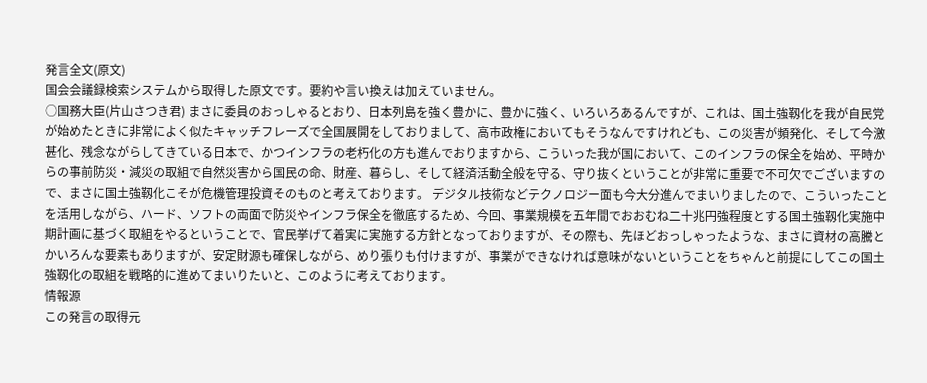発言全文(原文)
国会会議録検索システムから取得した原文です。要約や言い換えは加えていません。
○国務大臣(片山さつき君) まさに委員のおっしゃるとおり、日本列島を強く豊かに、豊かに強く、いろいろあるんですが、これは、国土強靱化を我が自民党が始めたときに非常によく似たキャッチフレーズで全国展開をしておりまして、高市政権においてもそうなんですけれども、この災害が頻発化、そして今激甚化、残念ながらしてきている日本で、かつインフラの老朽化の方も進んでおりますから、こういった我が国において、このインフラの保全を始め、平時からの事前防災・減災の取組で自然災害から国民の命、財産、暮らし、そして経済活動全般を守る、守り抜くということが非常に重要で不可欠でございますので、まさに国土強靱化こそが危機管理投資そのものと考えております。 デジタル技術などテクノロジー面も今大分進んでまいりましたので、こういったことを活用しながら、ハード、ソフトの両面で防災やインフラ保全を徹底するため、今回、事業規模を五年間でおおむね二十兆円強程度とする国土強靱化実施中期計画に基づく取組をやるということで、官民挙げて着実に実施する方針となっておりますが、その際も、先ほどおっしゃったような、まさに資材の高騰とかいろんな要素もありますが、安定財源も確保しながら、めり張りも付けますが、事業ができなければ意味がないということをちゃんと前提にしてこの国土強靱化の取組を戦略的に進めてまいりたいと、このように考えております。
情報源
この発言の取得元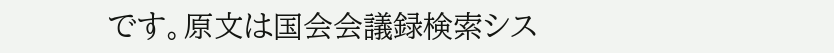です。原文は国会会議録検索シス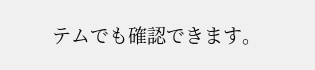テムでも確認できます。